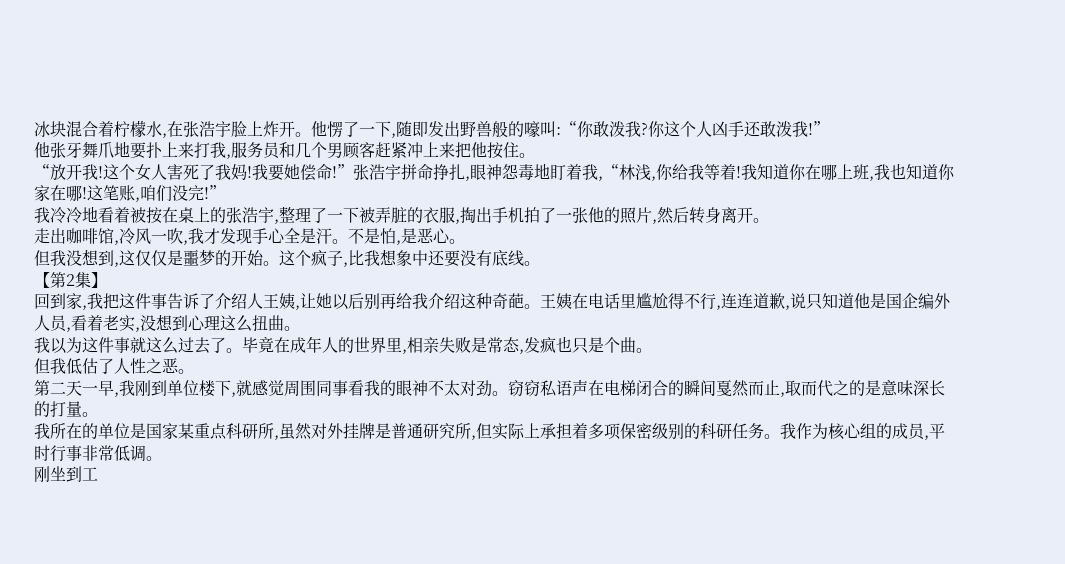冰块混合着柠檬水,在张浩宇脸上炸开。他愣了一下,随即发出野兽般的嚎叫:“你敢泼我?你这个人凶手还敢泼我!”
他张牙舞爪地要扑上来打我,服务员和几个男顾客赶紧冲上来把他按住。
“放开我!这个女人害死了我妈!我要她偿命!”张浩宇拼命挣扎,眼神怨毒地盯着我,“林浅,你给我等着!我知道你在哪上班,我也知道你家在哪!这笔账,咱们没完!”
我冷冷地看着被按在桌上的张浩宇,整理了一下被弄脏的衣服,掏出手机拍了一张他的照片,然后转身离开。
走出咖啡馆,冷风一吹,我才发现手心全是汗。不是怕,是恶心。
但我没想到,这仅仅是噩梦的开始。这个疯子,比我想象中还要没有底线。
【第2集】
回到家,我把这件事告诉了介绍人王姨,让她以后别再给我介绍这种奇葩。王姨在电话里尴尬得不行,连连道歉,说只知道他是国企编外人员,看着老实,没想到心理这么扭曲。
我以为这件事就这么过去了。毕竟在成年人的世界里,相亲失败是常态,发疯也只是个曲。
但我低估了人性之恶。
第二天一早,我刚到单位楼下,就感觉周围同事看我的眼神不太对劲。窃窃私语声在电梯闭合的瞬间戛然而止,取而代之的是意味深长的打量。
我所在的单位是国家某重点科研所,虽然对外挂牌是普通研究所,但实际上承担着多项保密级别的科研任务。我作为核心组的成员,平时行事非常低调。
刚坐到工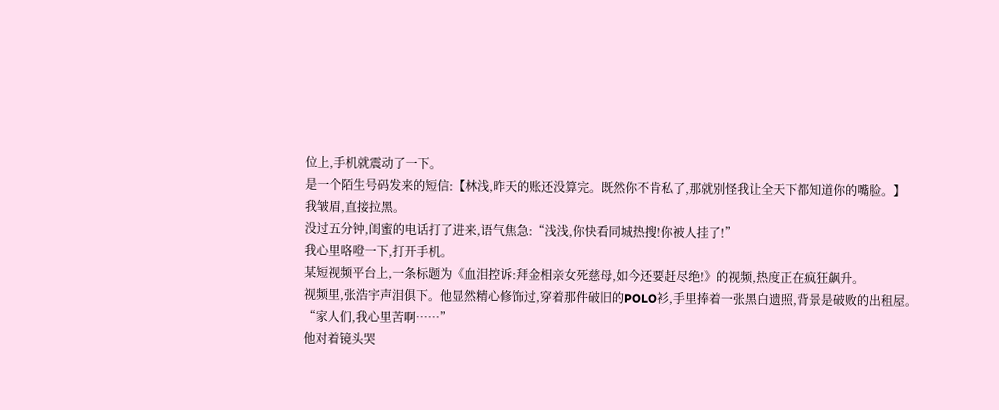位上,手机就震动了一下。
是一个陌生号码发来的短信:【林浅,昨天的账还没算完。既然你不肯私了,那就别怪我让全天下都知道你的嘴脸。】
我皱眉,直接拉黑。
没过五分钟,闺蜜的电话打了进来,语气焦急:“浅浅,你快看同城热搜!你被人挂了!”
我心里咯噔一下,打开手机。
某短视频平台上,一条标题为《血泪控诉:拜金相亲女死慈母,如今还要赶尽绝!》的视频,热度正在疯狂飙升。
视频里,张浩宇声泪俱下。他显然精心修饰过,穿着那件破旧的POLO衫,手里捧着一张黑白遗照,背景是破败的出租屋。
“家人们,我心里苦啊……”
他对着镜头哭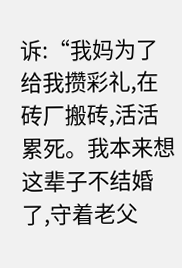诉:“我妈为了给我攒彩礼,在砖厂搬砖,活活累死。我本来想这辈子不结婚了,守着老父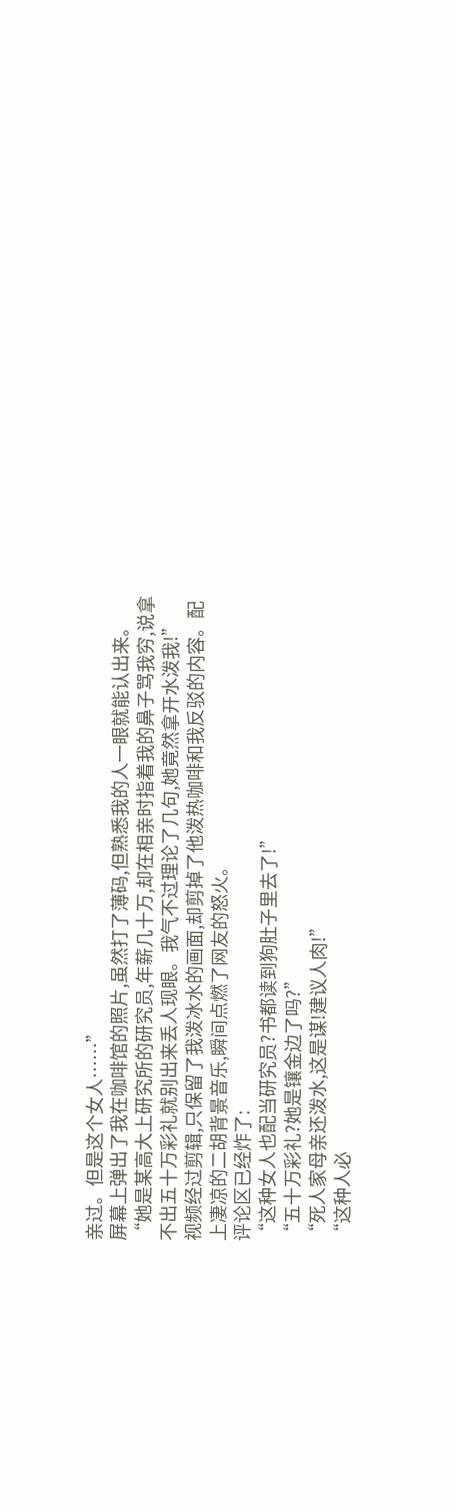亲过。但是这个女人……”
屏幕上弹出了我在咖啡馆的照片,虽然打了薄码,但熟悉我的人一眼就能认出来。
“她是某高大上研究所的研究员,年薪几十万,却在相亲时指着我的鼻子骂我穷,说拿不出五十万彩礼就别出来丢人现眼。我气不过理论了几句,她竟然拿开水泼我!”
视频经过剪辑,只保留了我泼冰水的画面,却剪掉了他泼热咖啡和我反驳的内容。配上凄凉的二胡背景音乐,瞬间点燃了网友的怒火。
评论区已经炸了:
“这种女人也配当研究员?书都读到狗肚子里去了!”
“五十万彩礼?她是镶金边了吗?”
“死人家母亲还泼水,这是谋!建议人肉!”
“这种人必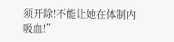须开除!不能让她在体制内吸血!”